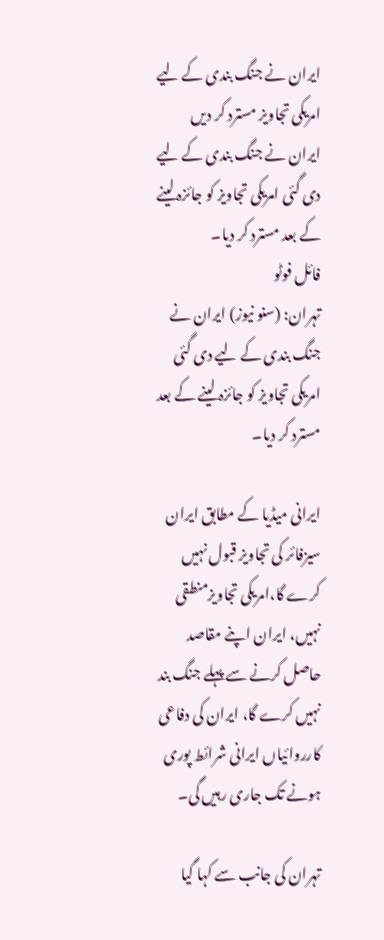ایران نے جنگ بندی کے لیے امریکی تجاویز مسترد کر دیں
ایران نے جنگ بندی کے لیے دی گئی امریکی تجاویز کو جائزہ لینے کے بعد مسترد کر دیا۔
فائل فوٹو
تہران: (سنو نیوز) ایران نے جنگ بندی کے لیے دی گئی امریکی تجاویز کو جائزہ لینے کے بعد مسترد کر دیا۔

ایرانی میڈیا کے مطابق ایران سیزفائر کی تجاویز قبول نہیں کرے گا،امریکی تجاویزمنطقی نہیں، ایران اپنے مقاصد حاصل کرنے سے پہلے جنگ بند نہیں کرے گا، ایران کی دفاعی کارروائیاں ایرانی شرائط پوری ہونے تک جاری رہیں گی۔

تہران کی جانب سے کہا گیا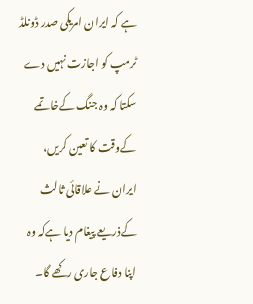ہے کہ ایران امریکی صدر ڈونلڈ ٹرمپ کو اجازت نہیں دے سکتا کہ وہ جنگ کےخاتمے کےوقت کا تعین کریں، ایران نے علاقائی ثالث کےذریعے پیغام دیا ہےکہ وہ اپنا دفاع جاری رکھے گا۔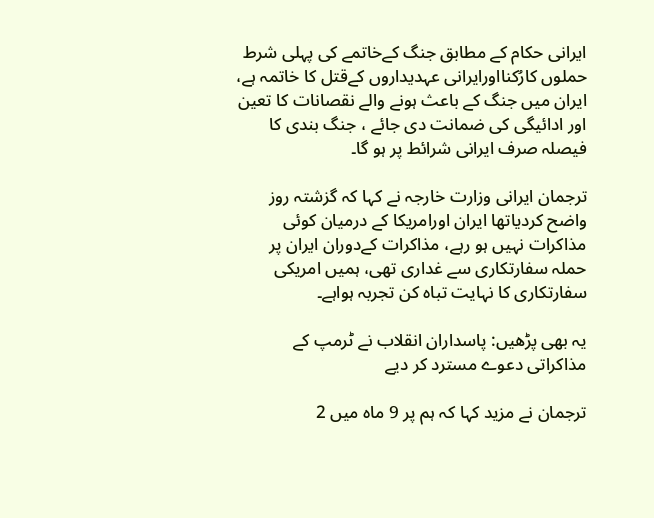ایرانی حکام کے مطابق جنگ کےخاتمے کی پہلی شرط حملوں کارُکنااورایرانی عہدیداروں کےقتل کا خاتمہ ہے، ایران میں جنگ کے باعث ہونے والے نقصانات کا تعین اور ادائیگی کی ضمانت دی جائے ، جنگ بندی کا فیصلہ صرف ایرانی شرائط پر ہو گا۔

ترجمان ایرانی وزارت خارجہ نے کہا کہ گزشتہ روز واضح کردیاتھا ایران اورامریکا کے درمیان کوئی مذاکرات نہیں ہو رہے، مذاکرات کےدوران ایران پر حملہ سفارتکاری سے غداری تھی، ہمیں امریکی سفارتکاری کا نہایت تباہ کن تجربہ ہواہے۔

یہ بھی پڑھیں: پاسداران انقلاب نے ٹرمپ کے مذاکراتی دعوے مسترد کر دیے

ترجمان نے مزید کہا کہ ہم پر 9 ماہ میں 2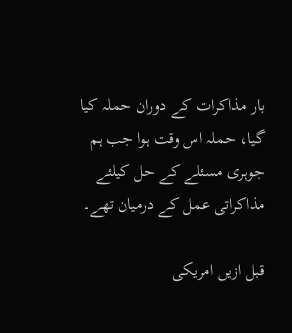بار مذاکرات کے دوران حملہ کیا گیا، حملہ اس وقت ہوا جب ہم جوہری مسئلے کے حل کیلئے مذاکراتی عمل کے درمیان تھے۔

قبل ازیں امریکی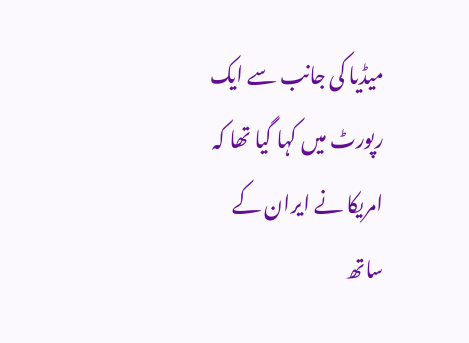میڈیا کی جانب سے ایک رپورٹ میں کہا گیا تھا کہ امریکا نے ایران کے ساتھ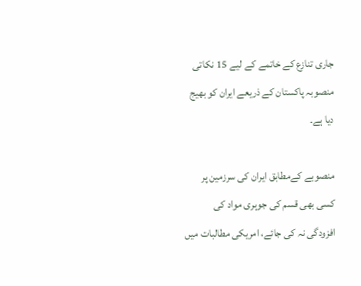جاری تنازع کے خاتمے کے لیے 15 نکاتی منصوبہ پاکستان کے ذریعے ایران کو بھیج دیا ہے۔

منصوبے کےمطابق ایران کی سرزمین پر کسی بھی قسم کی جوہری مواد کی افزودگی نہ کی جائے، امریکی مطالبات میں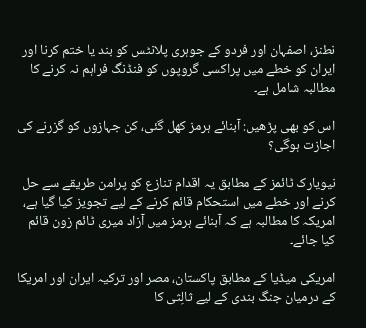نطنز، اصفہان اور فردو کے جوہری پلانٹس کو بند یا ختم کرنا اور ایران کو خطے میں پراکسی گروپوں کو فنڈنگ فراہم نہ کرنے کا مطالبہ شامل ہے۔

اس کو بھی پڑھیں: آبنائے ہرمز کھل گئی، کن جہازوں کو گزرنے کی اجازت ہوگی؟

نیویارک ٹائمز کے مطابق یہ اقدام تنازع کو پرامن طریقے سے حل کرنے اور خطے میں استحکام قائم کرنے کے لیے تجویز کیا گیا ہے، امریکہ کا مطالبہ ہے کہ آبنائے ہرمز میں آزاد میری ٹائم زون قائم کیا جائے۔

امریکی میڈیا کے مطابق پاکستان، مصر اور ترکیہ ایران اور امریکا کے درمیان جنگ بندی کے لیے ثالِثی کا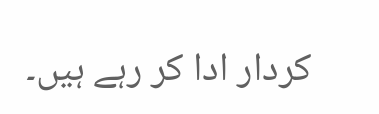کردار ادا کر رہے ہیں۔